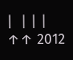|  | | | ↑↑ 2012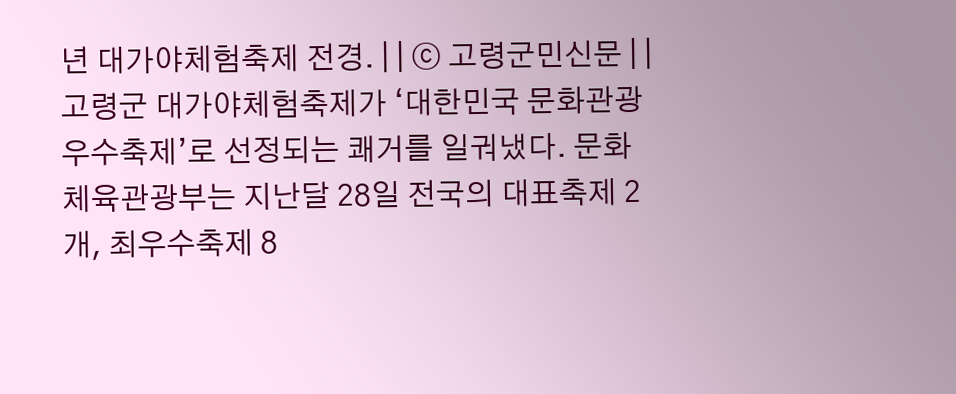년 대가야체험축제 전경. | | ⓒ 고령군민신문 | |
고령군 대가야체험축제가 ‘대한민국 문화관광 우수축제’로 선정되는 쾌거를 일궈냈다. 문화체육관광부는 지난달 28일 전국의 대표축제 2개, 최우수축제 8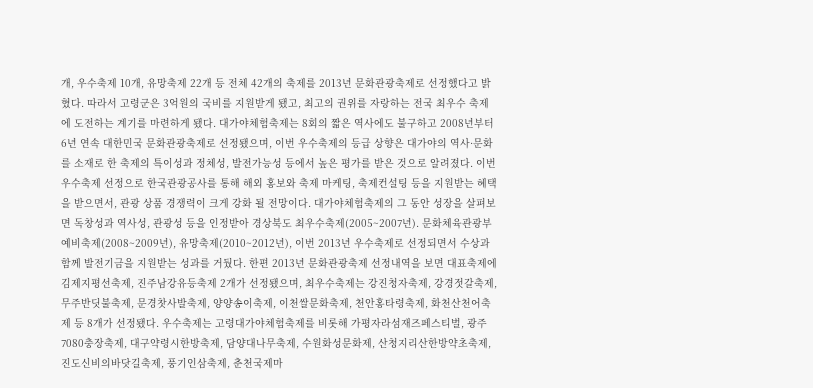개, 우수축제 10개, 유망축제 22개 등 전체 42개의 축제를 2013년 문화관광축제로 선정했다고 밝혔다. 따라서 고령군은 3억원의 국비를 지원받게 됐고, 최고의 권위를 자랑하는 전국 최우수 축제에 도전하는 계기를 마련하게 됐다. 대가야체험축제는 8회의 짧은 역사에도 불구하고 2008년부터 6년 연속 대한민국 문화관광축제로 선정됐으며, 이번 우수축제의 등급 상향은 대가야의 역사·문화를 소재로 한 축제의 특이성과 정체성, 발전가능성 등에서 높은 평가를 받은 것으로 알려졌다. 이번 우수축제 선정으로 한국관광공사를 통해 해외 홍보와 축제 마케팅, 축제컨설팅 등을 지원받는 혜택을 받으면서, 관광 상품 경쟁력이 크게 강화 될 전망이다. 대가야체험축제의 그 동안 성장을 살펴보면 독창성과 역사성, 관광성 등을 인정받아 경상북도 최우수축제(2005~2007년). 문화체육관광부 예비축제(2008~2009년), 유망축제(2010~2012년), 이번 2013년 우수축제로 선정되면서 수상과 함께 발전기금을 지원받는 성과를 거뒀다. 한편 2013년 문화관광축제 선정내역을 보면 대표축제에 김제지평선축제, 진주남강유등축제 2개가 선정됐으며, 최우수축제는 강진청자축제, 강경젓갈축제, 무주반딧불축제, 문경찻사발축제, 양양송이축제, 이천쌀문화축제, 천안홍타령축제, 화천산천어축제 등 8개가 선정됐다. 우수축제는 고령대가야체험축제를 비롯해 가평자라섬재즈페스티벌, 광주7080충장축제, 대구약령시한방축제, 담양대나무축제, 수원화성문화제, 산청지리산한방약초축제, 진도신비의바닷길축제, 풍기인삼축제, 춘천국제마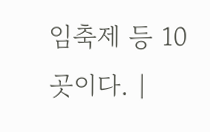임축제 등 10곳이다. |